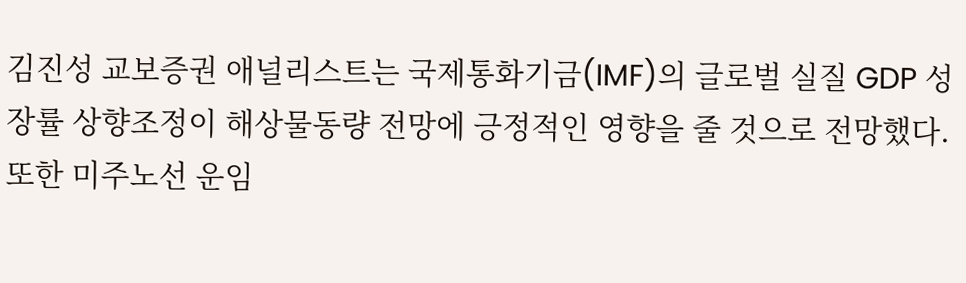김진성 교보증권 애널리스트는 국제통화기금(IMF)의 글로벌 실질 GDP 성장률 상향조정이 해상물동량 전망에 긍정적인 영향을 줄 것으로 전망했다.
또한 미주노선 운임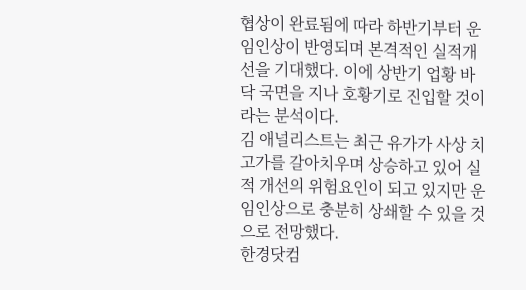협상이 완료됨에 따라 하반기부터 운임인상이 반영되며 본격적인 실적개선을 기대했다. 이에 상반기 업황 바닥 국면을 지나 호황기로 진입할 것이라는 분석이다.
김 애널리스트는 최근 유가가 사상 치고가를 갈아치우며 상승하고 있어 실적 개선의 위험요인이 되고 있지만 운임인상으로 충분히 상쇄할 수 있을 것으로 전망했다.
한경닷컴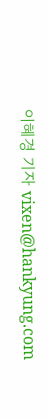이혜경 기자 vixen@hankyung.com